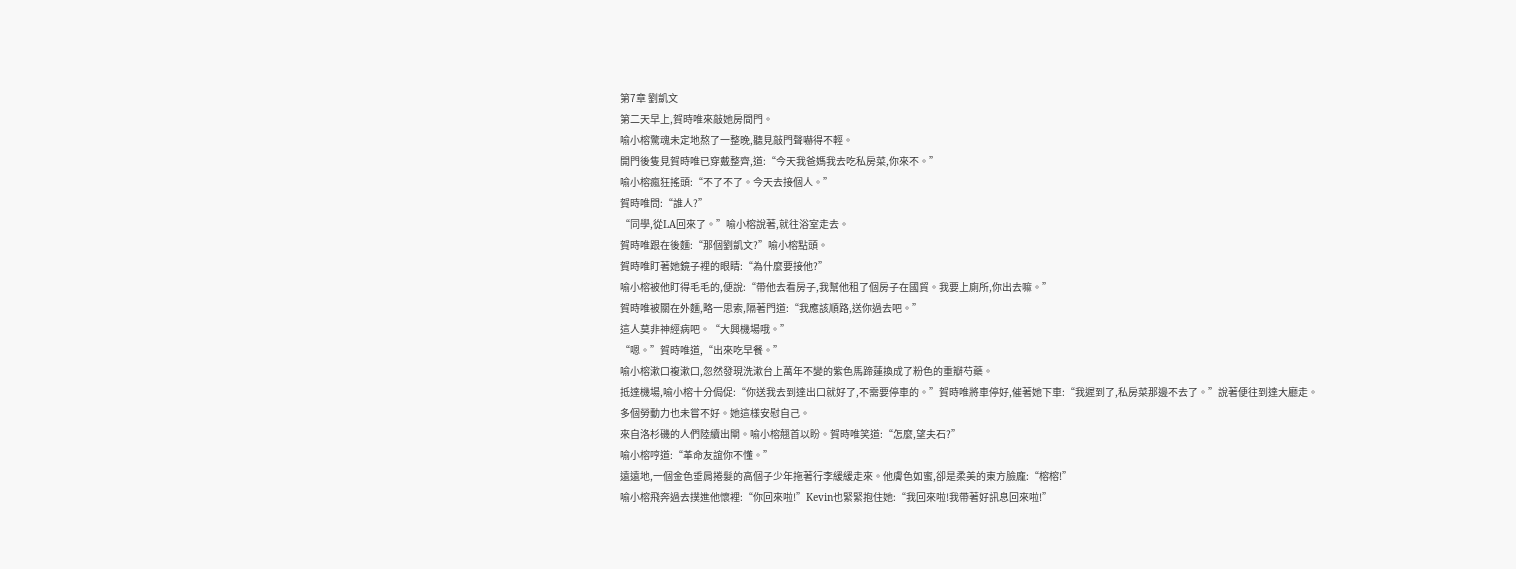第7章 劉凱文
第二天早上,賀時唯來敲她房間門。
喻小榕驚魂未定地熬了一整晚,聽見敲門聲嚇得不輕。
開門後隻見賀時唯已穿戴整齊,道:“今天我爸媽我去吃私房菜,你來不。”
喻小榕瘋狂搖頭:“不了不了。今天去接個人。”
賀時唯問:“誰人?”
“同學,從LA回來了。”喻小榕說著,就往浴室走去。
賀時唯跟在後麵:“那個劉凱文?”喻小榕點頭。
賀時唯盯著她鏡子裡的眼睛:“為什麼要接他?”
喻小榕被他盯得毛毛的,便說:“帶他去看房子,我幫他租了個房子在國貿。我要上廁所,你出去嘛。”
賀時唯被關在外麵,略一思索,隔著門道:“我應該順路,送你過去吧。”
這人莫非神經病吧。“大興機場哦。”
“嗯。”賀時唯道,“出來吃早餐。”
喻小榕漱口複漱口,忽然發現洗漱台上萬年不變的紫色馬蹄蓮換成了粉色的重瓣芍藥。
抵達機場,喻小榕十分侷促:“你送我去到達出口就好了,不需要停車的。”賀時唯將車停好,催著她下車:“我遲到了,私房菜那邊不去了。”說著便往到達大廳走。
多個勞動力也未嘗不好。她這樣安慰自己。
來自洛杉磯的人們陸續出閘。喻小榕翹首以盼。賀時唯笑道:“怎麼,望夫石?”
喻小榕哼道:“革命友誼你不懂。”
遠遠地,一個金色垂肩捲髮的高個子少年拖著行李緩緩走來。他膚色如蜜,卻是柔美的東方臉龐:“榕榕!”
喻小榕飛奔過去撲進他懷裡:“你回來啦!”Kevin也緊緊抱住她:“我回來啦!我帶著好訊息回來啦!”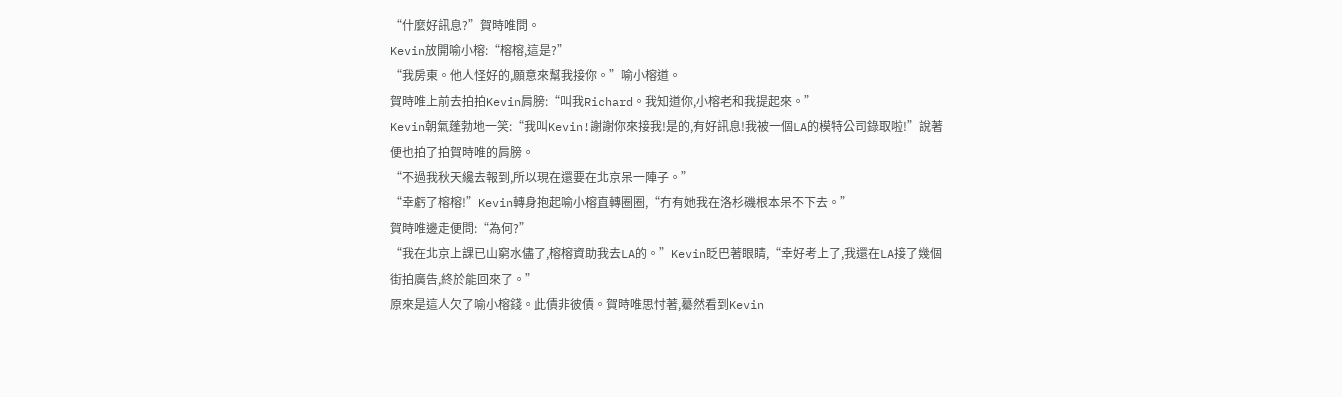“什麼好訊息?”賀時唯問。
Kevin放開喻小榕:“榕榕,這是?”
“我房東。他人怪好的,願意來幫我接你。”喻小榕道。
賀時唯上前去拍拍Kevin肩膀:“叫我Richard。我知道你,小榕老和我提起來。”
Kevin朝氣蓬勃地一笑:“我叫Kevin!謝謝你來接我!是的,有好訊息!我被一個LA的模特公司錄取啦!”說著便也拍了拍賀時唯的肩膀。
“不過我秋天纔去報到,所以現在還要在北京呆一陣子。”
“幸虧了榕榕!”Kevin轉身抱起喻小榕直轉圈圈,“冇有她我在洛杉磯根本呆不下去。”
賀時唯邊走便問:“為何?”
“我在北京上課已山窮水儘了,榕榕資助我去LA的。”Kevin眨巴著眼睛,“幸好考上了,我還在LA接了幾個街拍廣告,終於能回來了。”
原來是這人欠了喻小榕錢。此債非彼債。賀時唯思忖著,驀然看到Kevin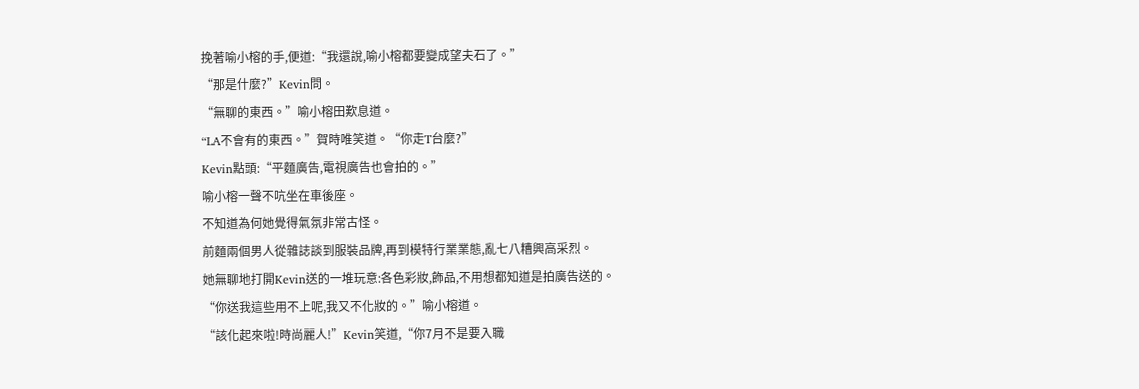挽著喻小榕的手,便道:“我還說,喻小榕都要變成望夫石了。”
“那是什麼?”Kevin問。
“無聊的東西。”喻小榕田歎息道。
“LA不會有的東西。”賀時唯笑道。“你走T台麼?”
Kevin點頭:“平麵廣告,電視廣告也會拍的。”
喻小榕一聲不吭坐在車後座。
不知道為何她覺得氣氛非常古怪。
前麵兩個男人從雜誌談到服裝品牌,再到模特行業業態,亂七八糟興高采烈。
她無聊地打開Kevin送的一堆玩意:各色彩妝,飾品,不用想都知道是拍廣告送的。
“你送我這些用不上呢,我又不化妝的。”喻小榕道。
“該化起來啦!時尚麗人!”Kevin笑道,“你7月不是要入職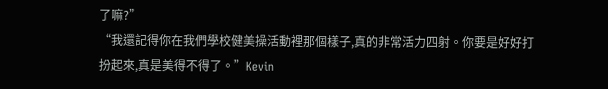了嘛?”
“我還記得你在我們學校健美操活動裡那個樣子,真的非常活力四射。你要是好好打扮起來,真是美得不得了。”Kevin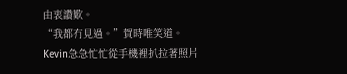由衷讚歎。
“我都冇見過。”賀時唯笑道。
Kevin急急忙忙從手機裡扒拉著照片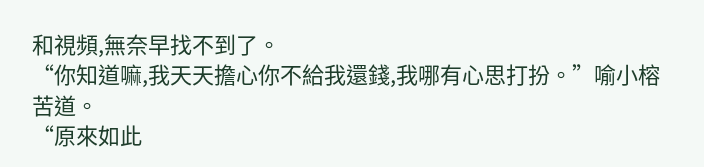和視頻,無奈早找不到了。
“你知道嘛,我天天擔心你不給我還錢,我哪有心思打扮。”喻小榕苦道。
“原來如此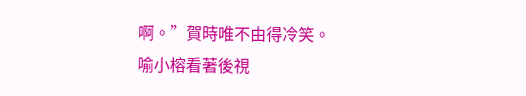啊。”賀時唯不由得冷笑。
喻小榕看著後視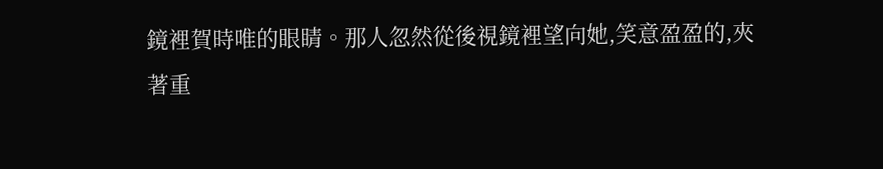鏡裡賀時唯的眼睛。那人忽然從後視鏡裡望向她,笑意盈盈的,夾著重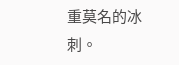重莫名的冰刺。